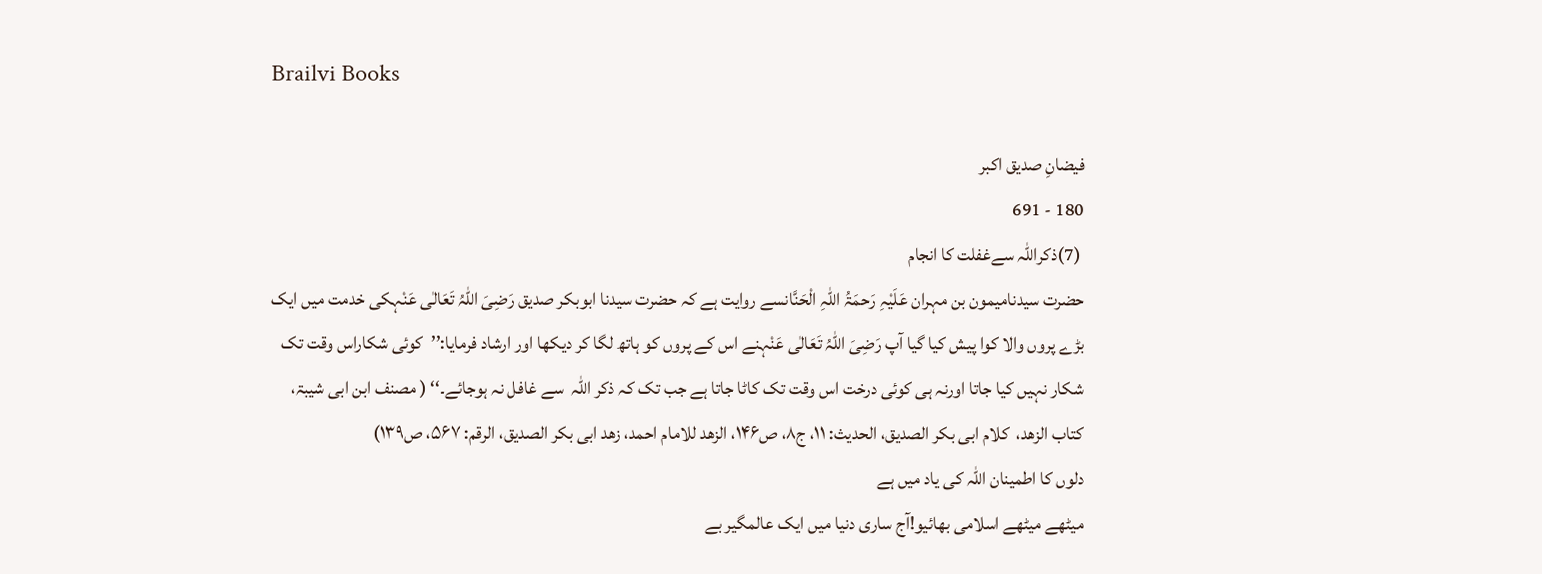Brailvi Books

فیضانِ صدیق اکبر
180 - 691
 (7)ذکراللہ سےغفلت کا انجام
حضرت سیدنامیمون بن مہران عَلَیْہِ رَحمَۃُ اللّٰہِ الْحَنَّانسے روایت ہے کہ حضرت سیدنا ابوبکر صدیق رَضِیَ اللہُ تَعَالٰی عَنْہکی خدمت میں ایک بڑے پروں والا کوا پیش کیا گیا آپ رَضِیَ اللہُ تَعَالٰی عَنْہنے اس کے پروں کو ہاتھ لگا کر دیکھا اور ارشاد فرمایا:’’کوئی شکاراس وقت تک شکار نہیں کیا جاتا اورنہ ہی کوئی درخت اس وقت تک کاٹا جاتا ہے جب تک کہ ذکر اللہ  سے غافل نہ ہوجائے۔‘‘ ( مصنف ابن ابی شیبۃ، کتاب الزھد،  کلام ابی بکر الصدیق، الحدیث: ۱۱، ج۸، ص۱۴۶، الزھد للامام احمد، زھد ابی بکر الصدیق، الرقم: ۵۶۷، ص۱۳۹)
دلوں کا اطمینان اللہ کی یاد میں ہے
میٹھے میٹھے اسلامی بھائیو!آج ساری دنیا میں ایک عالمگیر بے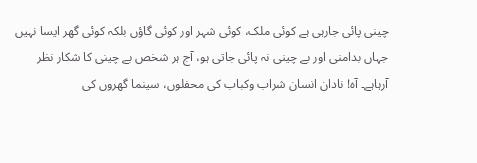چینی پائی جارہی ہے کوئی ملک، کوئی شہر اور کوئی گاؤں بلکہ کوئی گھر ایسا نہیں جہاں بدامنی اور بے چینی نہ پائی جاتی ہو، آج ہر شخص بے چینی کا شکار نظر آرہاہے۔ آہ! نادان انسان شراب وکباب کی محفلوں، سینما گھروں کی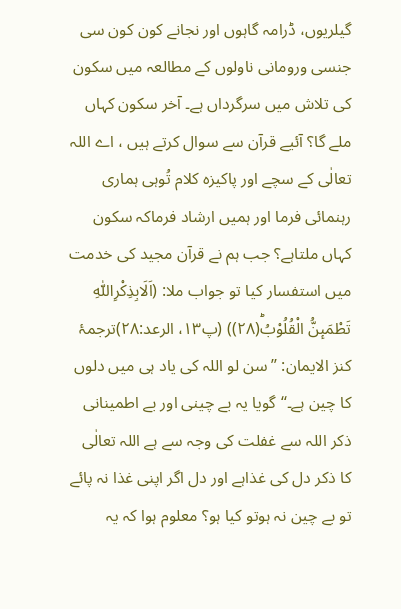گیلریوں، ڈرامہ گاہوں اور نجانے کون کون سی جنسی ورومانی ناولوں کے مطالعہ میں سکون کی تلاش میں سرگرداں ہے۔ آخر سکون کہاں ملے گا؟ آئیے قرآن سے سوال کرتے ہیں ، اے اللہ تعالٰی کے سچے اور پاکیزہ کلام تُوہی ہماری رہنمائی فرما اور ہمیں ارشاد فرماکہ سکون کہاں ملتاہے؟ جب ہم نے قرآن مجید کی خدمت میں استفسار کیا تو جواب ملا: (اَلَابِذِكْرِاللّٰهِ تَطْمَىٕنُّ الْقُلُوْبُؕ(۲۸)) (پ۱۳، الرعد:۲۸)ترجمۂ کنز الایمان: ’’سن لو اللہ کی یاد ہی میں دلوں کا چین ہے۔‘‘گویا یہ بے چینی اور بے اطمینانی ذکر اللہ سے غفلت کی وجہ سے ہے اللہ تعالٰی کا ذکر دل کی غذاہے اور دل اگر اپنی غذا نہ پائے تو بے چین نہ ہوتو کیا ہو؟ معلوم ہوا کہ یہ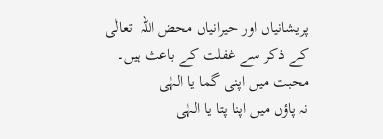پریشانیاں اور حیرانیاں محض اللہ  تعالٰی کے ذکر سے غفلت کے باعث ہیں۔
محبت میں اپنی گما یا الہٰی
نہ پاؤں میں اپنا پتا یا الہٰی